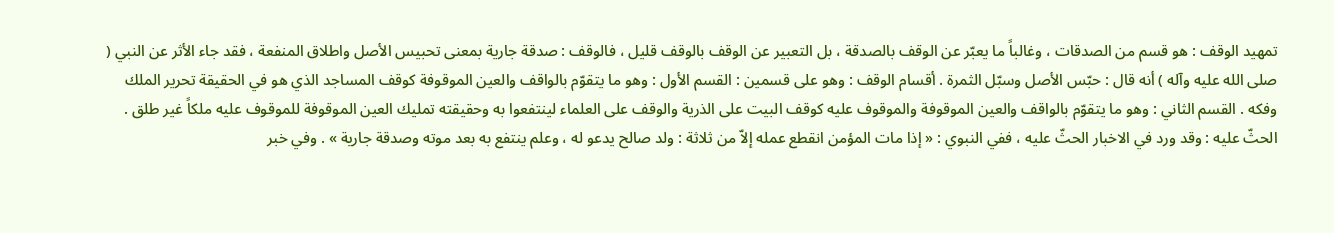تمهيد الوقف : هو قسم من الصدقات ، وغالباً ما يعبّر عن الوقف بالصدقة ، بل التعبير عن الوقف بالوقف قليل ، فالوقف : صدقة جارية بمعنى تحبيس الأصل واطلاق المنفعة ، فقد جاء الأثر عن النبي ( صلى الله عليه وآله ) أنه قال : حبّس الأصل وسبّل الثمرة . أقسام الوقف : وهو على قسمين : القسم الأول : وهو ما يتقوّم بالواقف والعين الموقوفة كوقف المساجد الذي هو في الحقيقة تحرير الملك وفكه . القسم الثاني : وهو ما يتقوّم بالواقف والعين الموقوفة والموقوف عليه كوقف البيت على الذرية والوقف على العلماء لينتفعوا به وحقيقته تمليك العين الموقوفة للموقوف عليه ملكاً غير طلق . الحثّ عليه : وقد ورد في الاخبار الحثّ عليه ، ففي النبوي : « إذا مات المؤمن انقطع عمله إلاّ من ثلاثة : ولد صالح يدعو له ، وعلم ينتفع به بعد موته وصدقة جارية » . وفي خبر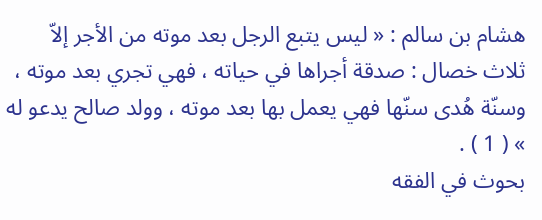هشام بن سالم : « ليس يتبع الرجل بعد موته من الأجر إلاّ ثلاث خصال : صدقة أجراها في حياته ، فهي تجري بعد موته ، وسنّة هُدى سنّها فهي يعمل بها بعد موته ، وولد صالح يدعو له » ( 1 ) .
بحوث في الفقه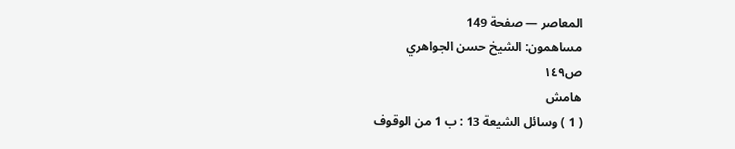المعاصر — صفحة 149
مساهمون: الشيخ حسن الجواهري
ص١٤٩
هامش
( 1 ) وسائل الشيعة 13 : ب 1 من الوقوف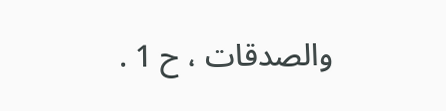والصدقات ، ح 1 .